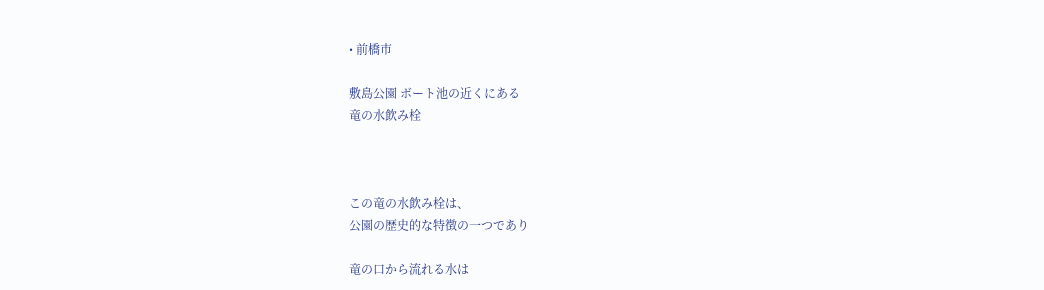• 前橋市

敷島公園 ボート池の近くにある
竜の水飲み栓



この竜の水飲み栓は、
公園の歴史的な特徴の一つであり

竜の口から流れる水は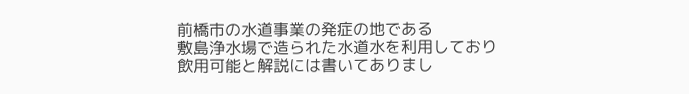前橋市の水道事業の発症の地である
敷島浄水場で造られた水道水を利用しており
飲用可能と解説には書いてありまし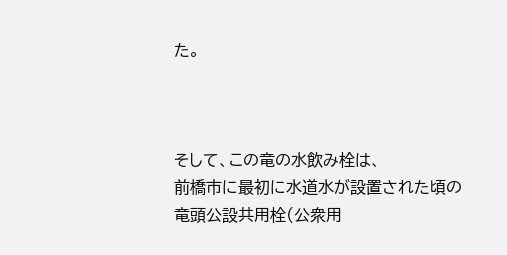た。



そして、この竜の水飲み栓は、
前橋市に最初に水道水が設置された頃の
竜頭公設共用栓(公衆用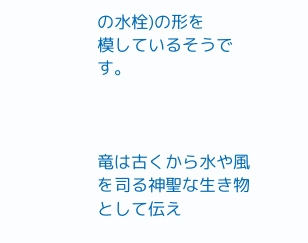の水栓)の形を
模しているそうです。



竜は古くから水や風を司る神聖な生き物として伝え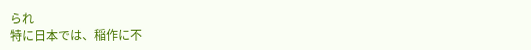られ
特に日本では、稲作に不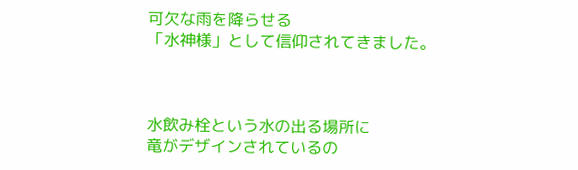可欠な雨を降らせる
「水神様」として信仰されてきました。



水飲み栓という水の出る場所に
竜がデザインされているの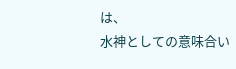は、
水神としての意味合い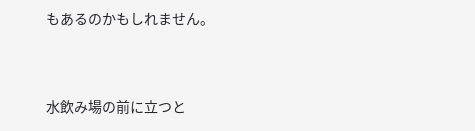もあるのかもしれません。



水飲み場の前に立つと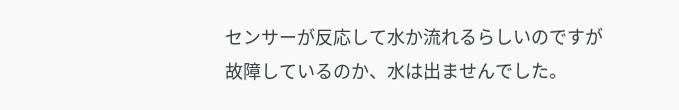センサーが反応して水か流れるらしいのですが
故障しているのか、水は出ませんでした。